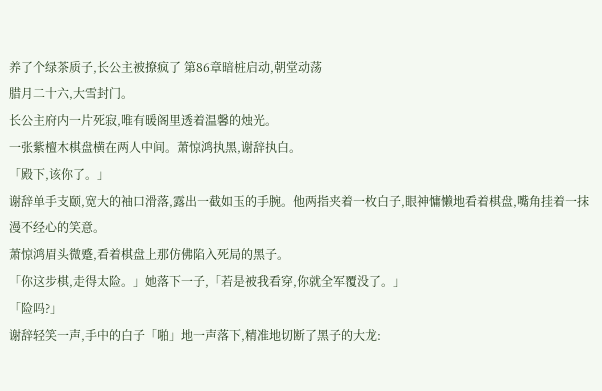养了个绿茶质子,长公主被撩疯了 第86章暗桩启动,朝堂动荡
腊月二十六,大雪封门。
长公主府内一片死寂,唯有暖阁里透着温馨的烛光。
一张紫檀木棋盘横在两人中间。萧惊鸿执黑,谢辞执白。
「殿下,该你了。」
谢辞单手支颐,宽大的袖口滑落,露出一截如玉的手腕。他两指夹着一枚白子,眼神慵懒地看着棋盘,嘴角挂着一抹漫不经心的笑意。
萧惊鸿眉头微蹙,看着棋盘上那仿佛陷入死局的黑子。
「你这步棋,走得太险。」她落下一子,「若是被我看穿,你就全军覆没了。」
「险吗?」
谢辞轻笑一声,手中的白子「啪」地一声落下,精准地切断了黑子的大龙: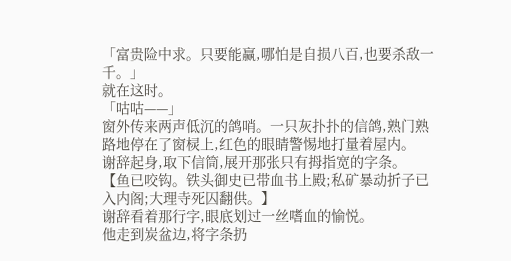「富贵险中求。只要能赢,哪怕是自损八百,也要杀敌一千。」
就在这时。
「咕咕——」
窗外传来两声低沉的鸽哨。一只灰扑扑的信鸽,熟门熟路地停在了窗棂上,红色的眼睛警惕地打量着屋内。
谢辞起身,取下信筒,展开那张只有拇指宽的字条。
【鱼已咬钩。铁头御史已带血书上殿;私矿暴动折子已入内阁;大理寺死囚翻供。】
谢辞看着那行字,眼底划过一丝嗜血的愉悦。
他走到炭盆边,将字条扔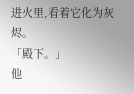进火里,看着它化为灰烬。
「殿下。」
他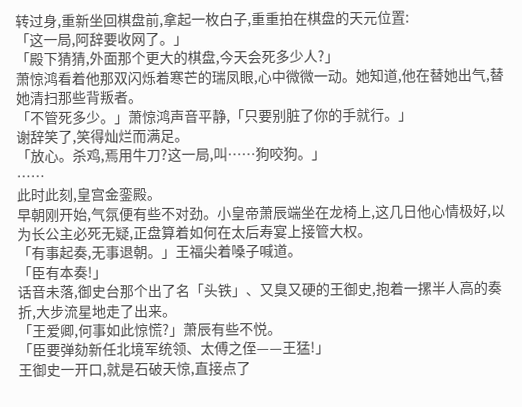转过身,重新坐回棋盘前,拿起一枚白子,重重拍在棋盘的天元位置:
「这一局,阿辞要收网了。」
「殿下猜猜,外面那个更大的棋盘,今天会死多少人?」
萧惊鸿看着他那双闪烁着寒芒的瑞凤眼,心中微微一动。她知道,他在替她出气,替她清扫那些背叛者。
「不管死多少。」萧惊鸿声音平静,「只要别脏了你的手就行。」
谢辞笑了,笑得灿烂而满足。
「放心。杀鸡,焉用牛刀?这一局,叫……狗咬狗。」
……
此时此刻,皇宫金銮殿。
早朝刚开始,气氛便有些不对劲。小皇帝萧辰端坐在龙椅上,这几日他心情极好,以为长公主必死无疑,正盘算着如何在太后寿宴上接管大权。
「有事起奏,无事退朝。」王福尖着嗓子喊道。
「臣有本奏!」
话音未落,御史台那个出了名「头铁」、又臭又硬的王御史,抱着一摞半人高的奏折,大步流星地走了出来。
「王爱卿,何事如此惊慌?」萧辰有些不悦。
「臣要弹劾新任北境军统领、太傅之侄——王猛!」
王御史一开口,就是石破天惊,直接点了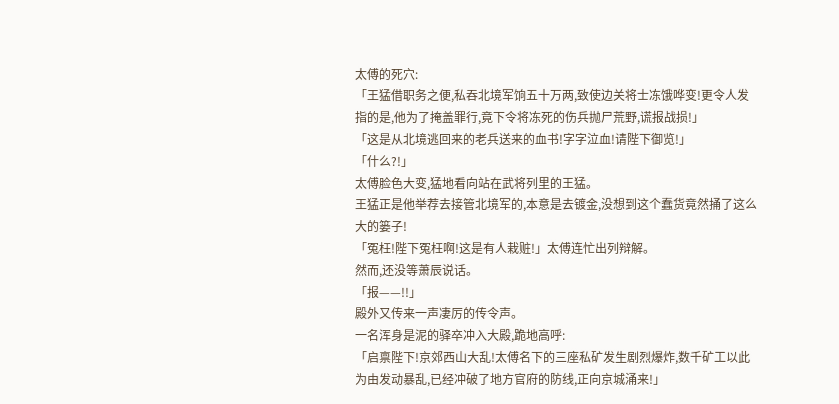太傅的死穴:
「王猛借职务之便,私吞北境军饷五十万两,致使边关将士冻饿哗变!更令人发指的是,他为了掩盖罪行,竟下令将冻死的伤兵抛尸荒野,谎报战损!」
「这是从北境逃回来的老兵送来的血书!字字泣血!请陛下御览!」
「什么?!」
太傅脸色大变,猛地看向站在武将列里的王猛。
王猛正是他举荐去接管北境军的,本意是去镀金,没想到这个蠢货竟然捅了这么大的篓子!
「冤枉!陛下冤枉啊!这是有人栽赃!」太傅连忙出列辩解。
然而,还没等萧辰说话。
「报——!!」
殿外又传来一声凄厉的传令声。
一名浑身是泥的驿卒冲入大殿,跪地高呼:
「启禀陛下!京郊西山大乱!太傅名下的三座私矿发生剧烈爆炸,数千矿工以此为由发动暴乱,已经冲破了地方官府的防线,正向京城涌来!」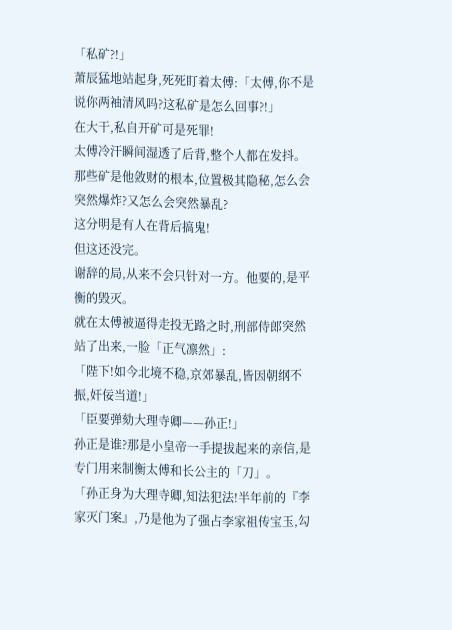「私矿?!」
萧辰猛地站起身,死死盯着太傅:「太傅,你不是说你两袖清风吗?这私矿是怎么回事?!」
在大干,私自开矿可是死罪!
太傅冷汗瞬间湿透了后背,整个人都在发抖。那些矿是他敛财的根本,位置极其隐秘,怎么会突然爆炸?又怎么会突然暴乱?
这分明是有人在背后搞鬼!
但这还没完。
谢辞的局,从来不会只针对一方。他要的,是平衡的毁灭。
就在太傅被逼得走投无路之时,刑部侍郎突然站了出来,一脸「正气凛然」:
「陛下!如今北境不稳,京郊暴乱,皆因朝纲不振,奸佞当道!」
「臣要弹劾大理寺卿——孙正!」
孙正是谁?那是小皇帝一手提拔起来的亲信,是专门用来制衡太傅和长公主的「刀」。
「孙正身为大理寺卿,知法犯法!半年前的『李家灭门案』,乃是他为了强占李家祖传宝玉,勾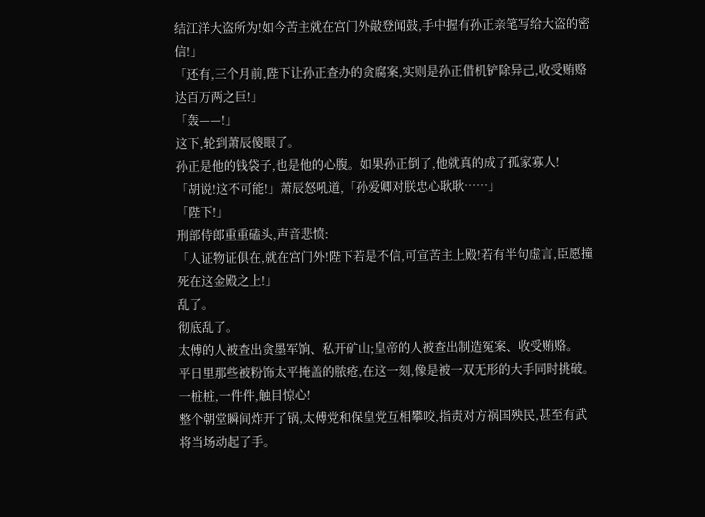结江洋大盗所为!如今苦主就在宫门外敲登闻鼓,手中握有孙正亲笔写给大盗的密信!」
「还有,三个月前,陛下让孙正查办的贪腐案,实则是孙正借机铲除异己,收受贿赂达百万两之巨!」
「轰——!」
这下,轮到萧辰傻眼了。
孙正是他的钱袋子,也是他的心腹。如果孙正倒了,他就真的成了孤家寡人!
「胡说!这不可能!」萧辰怒吼道,「孙爱卿对朕忠心耿耿……」
「陛下!」
刑部侍郎重重磕头,声音悲愤:
「人证物证俱在,就在宫门外!陛下若是不信,可宣苦主上殿!若有半句虚言,臣愿撞死在这金殿之上!」
乱了。
彻底乱了。
太傅的人被查出贪墨军饷、私开矿山;皇帝的人被查出制造冤案、收受贿赂。
平日里那些被粉饰太平掩盖的脓疮,在这一刻,像是被一双无形的大手同时挑破。
一桩桩,一件件,触目惊心!
整个朝堂瞬间炸开了锅,太傅党和保皇党互相攀咬,指责对方祸国殃民,甚至有武将当场动起了手。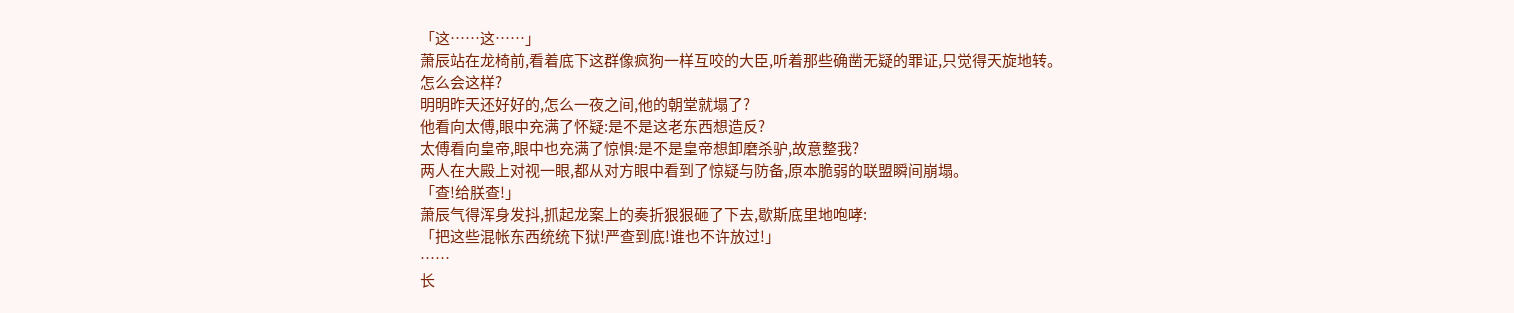「这……这……」
萧辰站在龙椅前,看着底下这群像疯狗一样互咬的大臣,听着那些确凿无疑的罪证,只觉得天旋地转。
怎么会这样?
明明昨天还好好的,怎么一夜之间,他的朝堂就塌了?
他看向太傅,眼中充满了怀疑:是不是这老东西想造反?
太傅看向皇帝,眼中也充满了惊惧:是不是皇帝想卸磨杀驴,故意整我?
两人在大殿上对视一眼,都从对方眼中看到了惊疑与防备,原本脆弱的联盟瞬间崩塌。
「查!给朕查!」
萧辰气得浑身发抖,抓起龙案上的奏折狠狠砸了下去,歇斯底里地咆哮:
「把这些混帐东西统统下狱!严查到底!谁也不许放过!」
……
长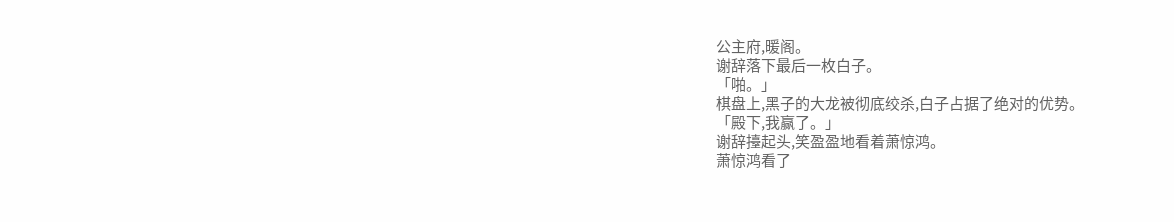公主府,暖阁。
谢辞落下最后一枚白子。
「啪。」
棋盘上,黑子的大龙被彻底绞杀,白子占据了绝对的优势。
「殿下,我赢了。」
谢辞擡起头,笑盈盈地看着萧惊鸿。
萧惊鸿看了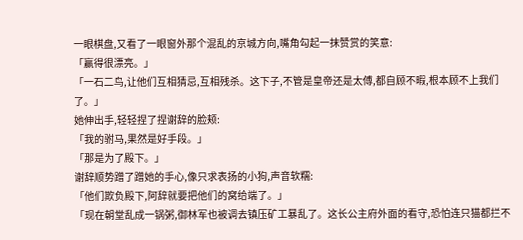一眼棋盘,又看了一眼窗外那个混乱的京城方向,嘴角勾起一抹赞赏的笑意:
「赢得很漂亮。」
「一石二鸟,让他们互相猜忌,互相残杀。这下子,不管是皇帝还是太傅,都自顾不暇,根本顾不上我们了。」
她伸出手,轻轻捏了捏谢辞的脸颊:
「我的驸马,果然是好手段。」
「那是为了殿下。」
谢辞顺势蹭了蹭她的手心,像只求表扬的小狗,声音软糯:
「他们欺负殿下,阿辞就要把他们的窝给端了。」
「现在朝堂乱成一锅粥,御林军也被调去镇压矿工暴乱了。这长公主府外面的看守,恐怕连只猫都拦不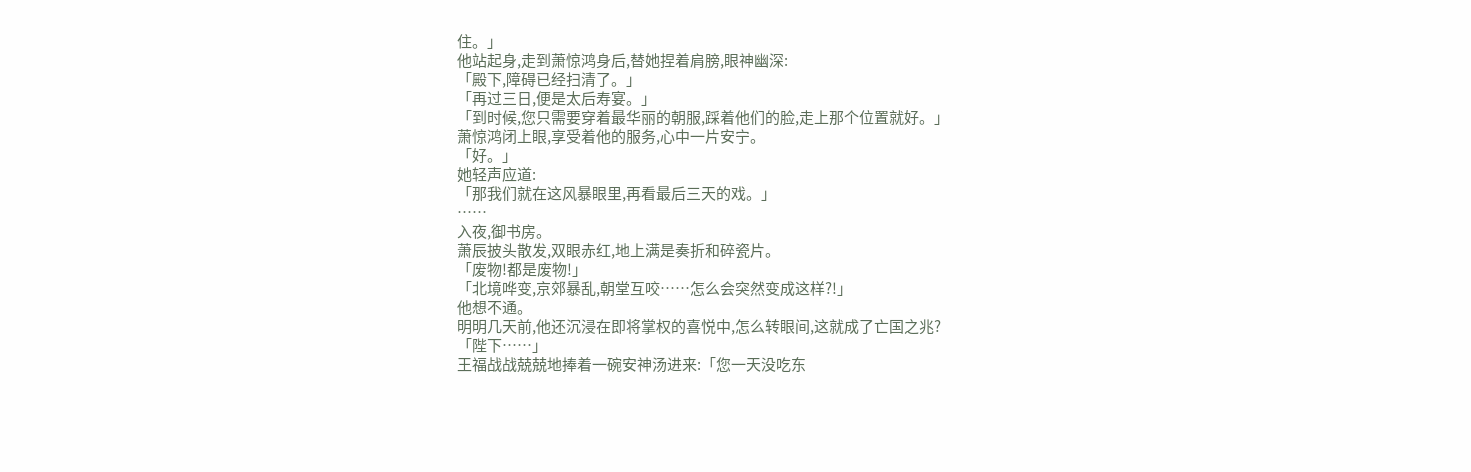住。」
他站起身,走到萧惊鸿身后,替她捏着肩膀,眼神幽深:
「殿下,障碍已经扫清了。」
「再过三日,便是太后寿宴。」
「到时候,您只需要穿着最华丽的朝服,踩着他们的脸,走上那个位置就好。」
萧惊鸿闭上眼,享受着他的服务,心中一片安宁。
「好。」
她轻声应道:
「那我们就在这风暴眼里,再看最后三天的戏。」
……
入夜,御书房。
萧辰披头散发,双眼赤红,地上满是奏折和碎瓷片。
「废物!都是废物!」
「北境哗变,京郊暴乱,朝堂互咬……怎么会突然变成这样?!」
他想不通。
明明几天前,他还沉浸在即将掌权的喜悦中,怎么转眼间,这就成了亡国之兆?
「陛下……」
王福战战兢兢地捧着一碗安神汤进来:「您一天没吃东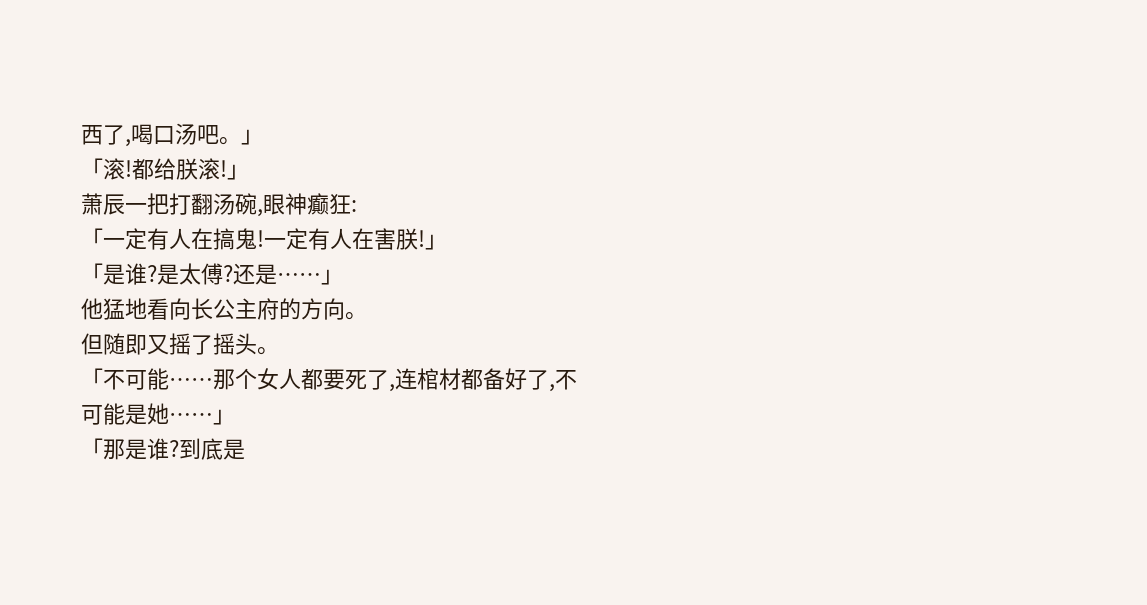西了,喝口汤吧。」
「滚!都给朕滚!」
萧辰一把打翻汤碗,眼神癫狂:
「一定有人在搞鬼!一定有人在害朕!」
「是谁?是太傅?还是……」
他猛地看向长公主府的方向。
但随即又摇了摇头。
「不可能……那个女人都要死了,连棺材都备好了,不可能是她……」
「那是谁?到底是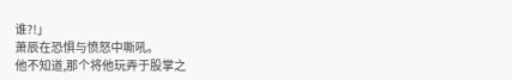谁?!」
萧辰在恐惧与愤怒中嘶吼。
他不知道,那个将他玩弄于股掌之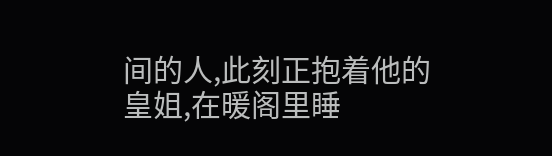间的人,此刻正抱着他的皇姐,在暖阁里睡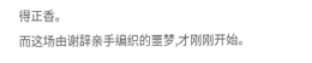得正香。
而这场由谢辞亲手编织的噩梦,才刚刚开始。